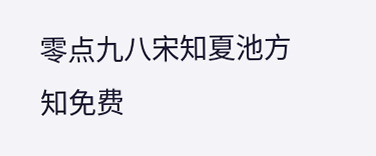零点九八宋知夏池方知免费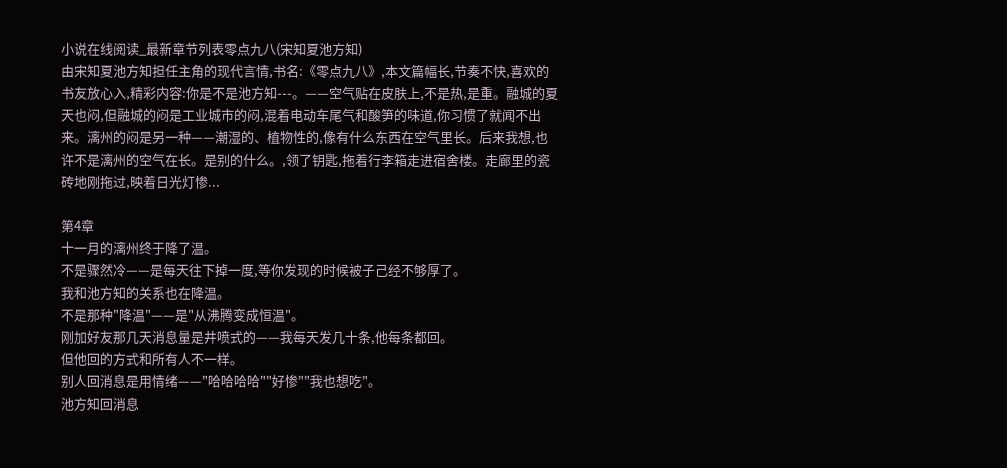小说在线阅读_最新章节列表零点九八(宋知夏池方知)
由宋知夏池方知担任主角的现代言情,书名:《零点九八》,本文篇幅长,节奏不快,喜欢的书友放心入,精彩内容:你是不是池方知---。——空气贴在皮肤上,不是热,是重。融城的夏天也闷,但融城的闷是工业城市的闷,混着电动车尾气和酸笋的味道,你习惯了就闻不出来。漓州的闷是另一种——潮湿的、植物性的,像有什么东西在空气里长。后来我想,也许不是漓州的空气在长。是别的什么。,领了钥匙,拖着行李箱走进宿舍楼。走廊里的瓷砖地刚拖过,映着日光灯惨...

第4章
十一月的漓州终于降了温。
不是骤然冷——是每天往下掉一度,等你发现的时候被子己经不够厚了。
我和池方知的关系也在降温。
不是那种"降温"——是"从沸腾变成恒温"。
刚加好友那几天消息量是井喷式的——我每天发几十条,他每条都回。
但他回的方式和所有人不一样。
别人回消息是用情绪——"哈哈哈哈""好惨""我也想吃"。
池方知回消息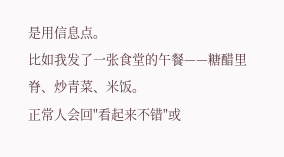是用信息点。
比如我发了一张食堂的午餐——糖醋里脊、炒青菜、米饭。
正常人会回"看起来不错"或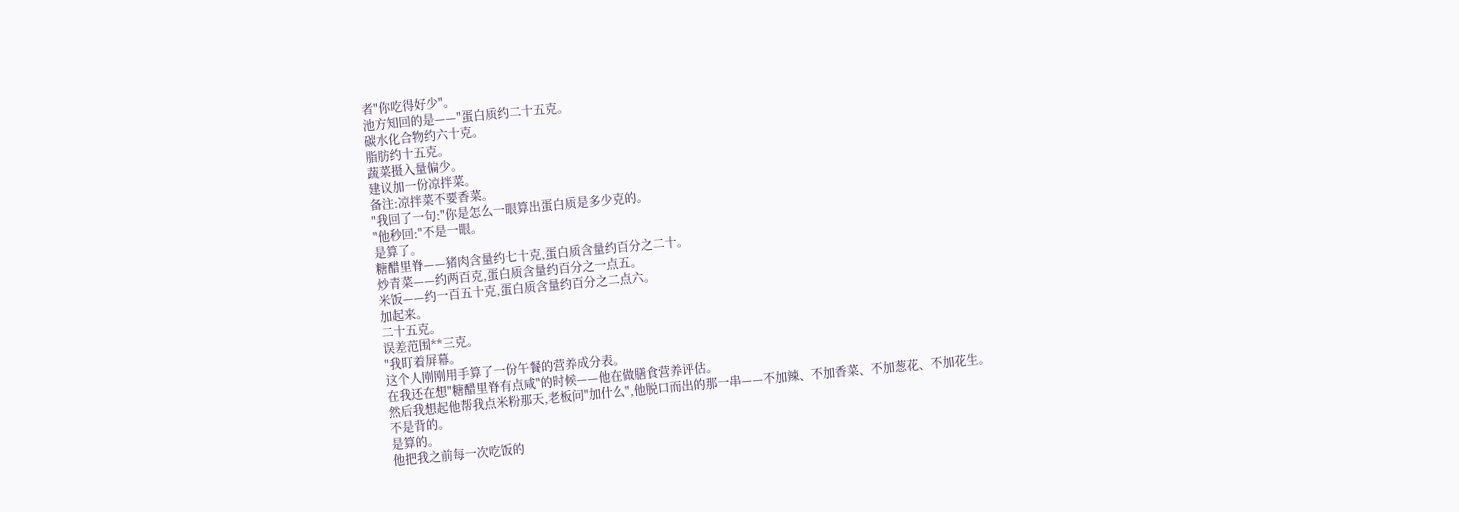者"你吃得好少"。
池方知回的是——"蛋白质约二十五克。
碳水化合物约六十克。
脂肪约十五克。
蔬菜摄入量偏少。
建议加一份凉拌菜。
备注:凉拌菜不要香菜。
"我回了一句:"你是怎么一眼算出蛋白质是多少克的。
"他秒回:"不是一眼。
是算了。
糖醋里脊——猪肉含量约七十克,蛋白质含量约百分之二十。
炒青菜——约两百克,蛋白质含量约百分之一点五。
米饭——约一百五十克,蛋白质含量约百分之二点六。
加起来。
二十五克。
误差范围**三克。
"我盯着屏幕。
这个人刚刚用手算了一份午餐的营养成分表。
在我还在想"糖醋里脊有点咸"的时候——他在做膳食营养评估。
然后我想起他帮我点米粉那天,老板问"加什么",他脱口而出的那一串——不加辣、不加香菜、不加葱花、不加花生。
不是背的。
是算的。
他把我之前每一次吃饭的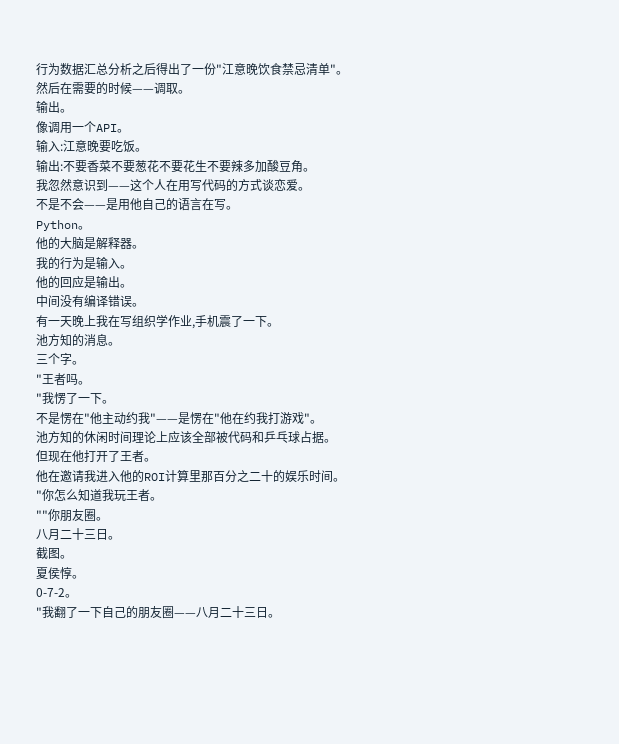行为数据汇总分析之后得出了一份"江意晚饮食禁忌清单"。
然后在需要的时候——调取。
输出。
像调用一个API。
输入:江意晚要吃饭。
输出:不要香菜不要葱花不要花生不要辣多加酸豆角。
我忽然意识到——这个人在用写代码的方式谈恋爱。
不是不会——是用他自己的语言在写。
Python。
他的大脑是解释器。
我的行为是输入。
他的回应是输出。
中间没有编译错误。
有一天晚上我在写组织学作业,手机震了一下。
池方知的消息。
三个字。
"王者吗。
"我愣了一下。
不是愣在"他主动约我"——是愣在"他在约我打游戏"。
池方知的休闲时间理论上应该全部被代码和乒乓球占据。
但现在他打开了王者。
他在邀请我进入他的ROI计算里那百分之二十的娱乐时间。
"你怎么知道我玩王者。
""你朋友圈。
八月二十三日。
截图。
夏侯惇。
0-7-2。
"我翻了一下自己的朋友圈——八月二十三日。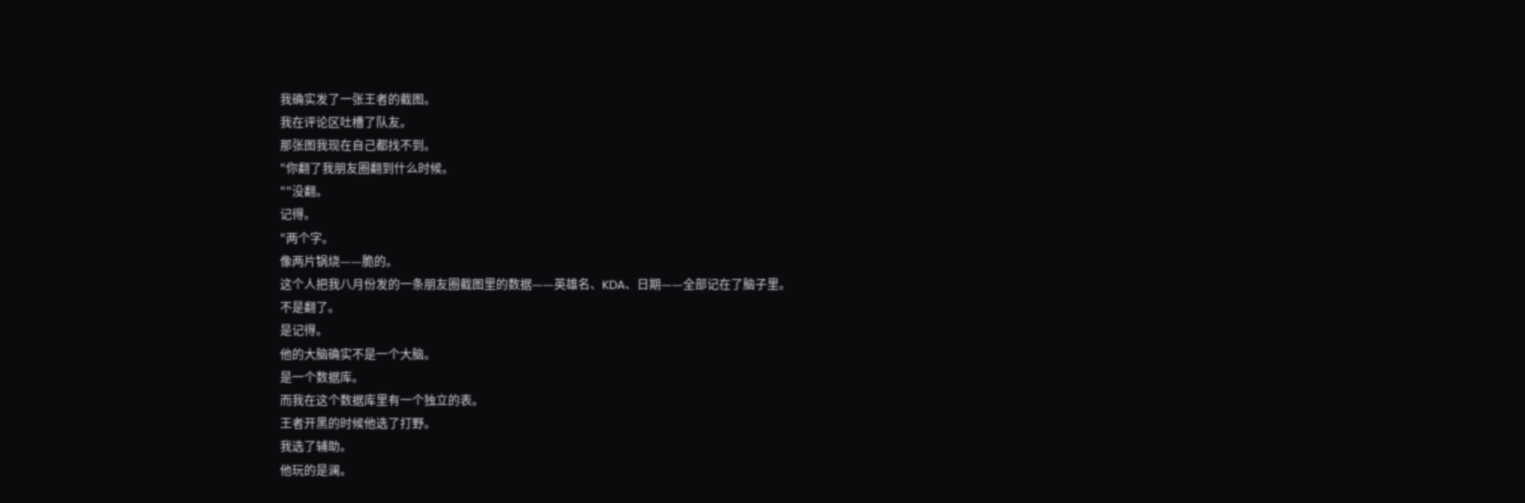我确实发了一张王者的截图。
我在评论区吐槽了队友。
那张图我现在自己都找不到。
"你翻了我朋友圈翻到什么时候。
""没翻。
记得。
"两个字。
像两片锅烧——脆的。
这个人把我八月份发的一条朋友圈截图里的数据——英雄名、KDA、日期——全部记在了脑子里。
不是翻了。
是记得。
他的大脑确实不是一个大脑。
是一个数据库。
而我在这个数据库里有一个独立的表。
王者开黑的时候他选了打野。
我选了辅助。
他玩的是澜。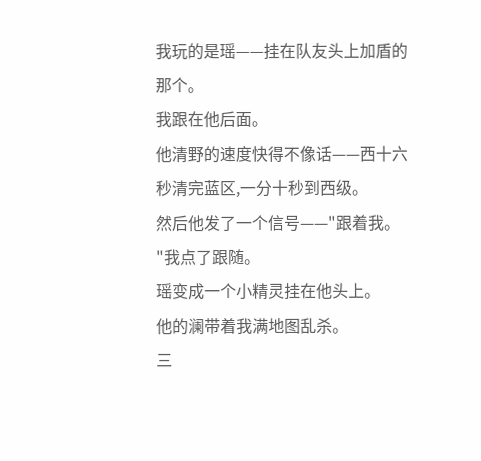我玩的是瑶——挂在队友头上加盾的那个。
我跟在他后面。
他清野的速度快得不像话——西十六秒清完蓝区,一分十秒到西级。
然后他发了一个信号——"跟着我。
"我点了跟随。
瑶变成一个小精灵挂在他头上。
他的澜带着我满地图乱杀。
三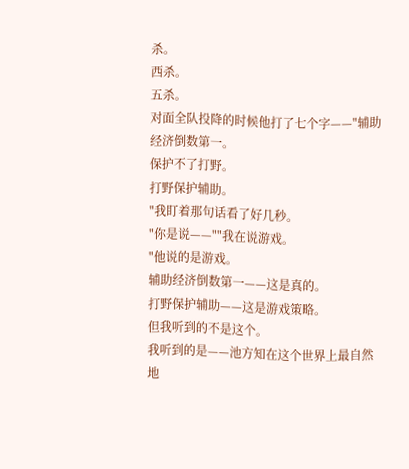杀。
西杀。
五杀。
对面全队投降的时候他打了七个字——"辅助经济倒数第一。
保护不了打野。
打野保护辅助。
"我盯着那句话看了好几秒。
"你是说——""我在说游戏。
"他说的是游戏。
辅助经济倒数第一——这是真的。
打野保护辅助——这是游戏策略。
但我听到的不是这个。
我听到的是——池方知在这个世界上最自然地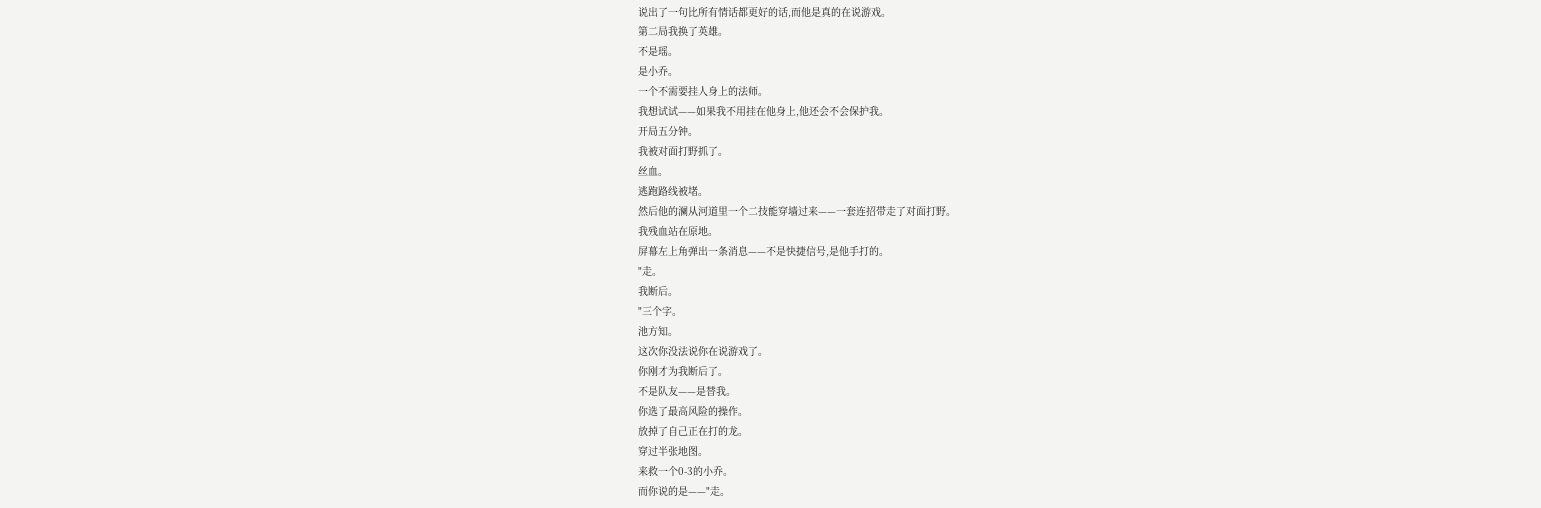说出了一句比所有情话都更好的话,而他是真的在说游戏。
第二局我换了英雄。
不是瑶。
是小乔。
一个不需要挂人身上的法师。
我想试试——如果我不用挂在他身上,他还会不会保护我。
开局五分钟。
我被对面打野抓了。
丝血。
逃跑路线被堵。
然后他的澜从河道里一个二技能穿墙过来——一套连招带走了对面打野。
我残血站在原地。
屏幕左上角弹出一条消息——不是快捷信号,是他手打的。
"走。
我断后。
"三个字。
池方知。
这次你没法说你在说游戏了。
你刚才为我断后了。
不是队友——是替我。
你选了最高风险的操作。
放掉了自己正在打的龙。
穿过半张地图。
来救一个0-3的小乔。
而你说的是——"走。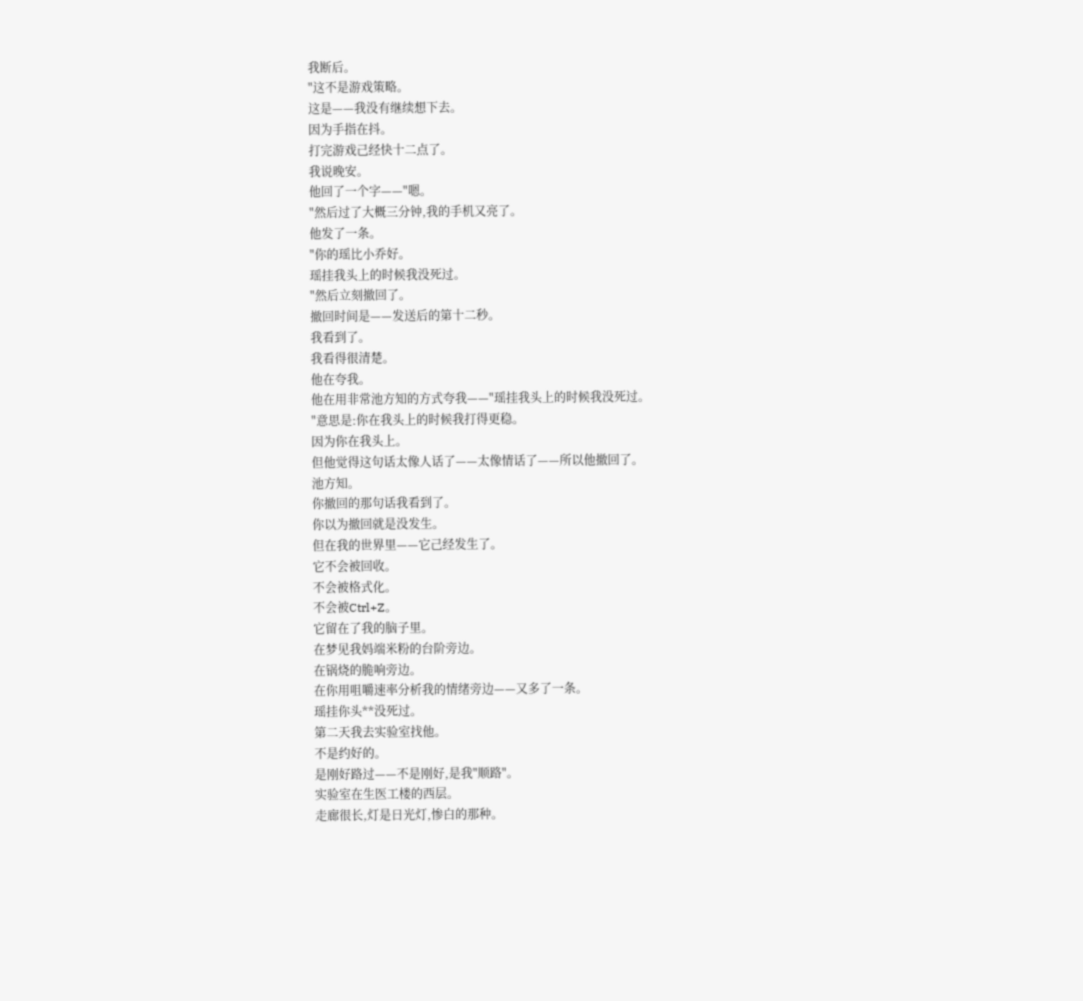我断后。
"这不是游戏策略。
这是——我没有继续想下去。
因为手指在抖。
打完游戏己经快十二点了。
我说晚安。
他回了一个字——"嗯。
"然后过了大概三分钟,我的手机又亮了。
他发了一条。
"你的瑶比小乔好。
瑶挂我头上的时候我没死过。
"然后立刻撤回了。
撤回时间是——发送后的第十二秒。
我看到了。
我看得很清楚。
他在夸我。
他在用非常池方知的方式夸我——"瑶挂我头上的时候我没死过。
"意思是:你在我头上的时候我打得更稳。
因为你在我头上。
但他觉得这句话太像人话了——太像情话了——所以他撤回了。
池方知。
你撤回的那句话我看到了。
你以为撤回就是没发生。
但在我的世界里——它己经发生了。
它不会被回收。
不会被格式化。
不会被Ctrl+Z。
它留在了我的脑子里。
在梦见我妈端米粉的台阶旁边。
在锅烧的脆响旁边。
在你用咀嚼速率分析我的情绪旁边——又多了一条。
瑶挂你头**没死过。
第二天我去实验室找他。
不是约好的。
是刚好路过——不是刚好,是我"顺路"。
实验室在生医工楼的西层。
走廊很长,灯是日光灯,惨白的那种。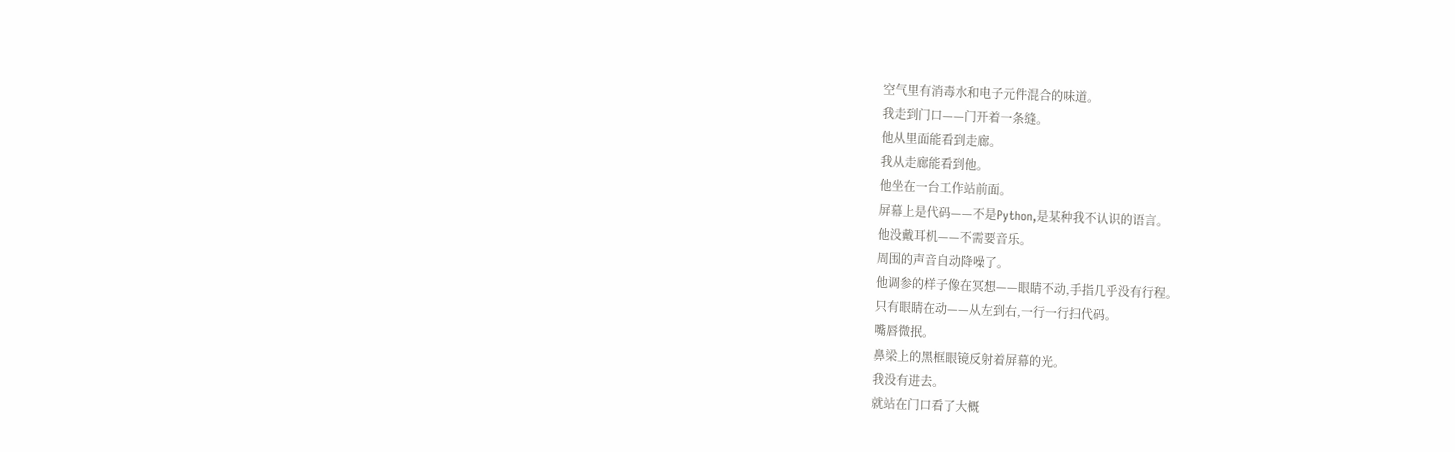空气里有消毒水和电子元件混合的味道。
我走到门口——门开着一条缝。
他从里面能看到走廊。
我从走廊能看到他。
他坐在一台工作站前面。
屏幕上是代码——不是Python,是某种我不认识的语言。
他没戴耳机——不需要音乐。
周围的声音自动降噪了。
他调参的样子像在冥想——眼睛不动,手指几乎没有行程。
只有眼睛在动——从左到右,一行一行扫代码。
嘴唇微抿。
鼻梁上的黑框眼镜反射着屏幕的光。
我没有进去。
就站在门口看了大概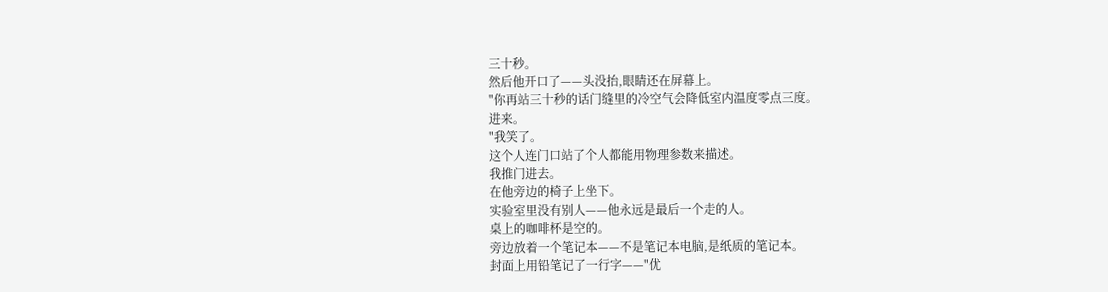三十秒。
然后他开口了——头没抬,眼睛还在屏幕上。
"你再站三十秒的话门缝里的冷空气会降低室内温度零点三度。
进来。
"我笑了。
这个人连门口站了个人都能用物理参数来描述。
我推门进去。
在他旁边的椅子上坐下。
实验室里没有别人——他永远是最后一个走的人。
桌上的咖啡杯是空的。
旁边放着一个笔记本——不是笔记本电脑,是纸质的笔记本。
封面上用铅笔记了一行字——"优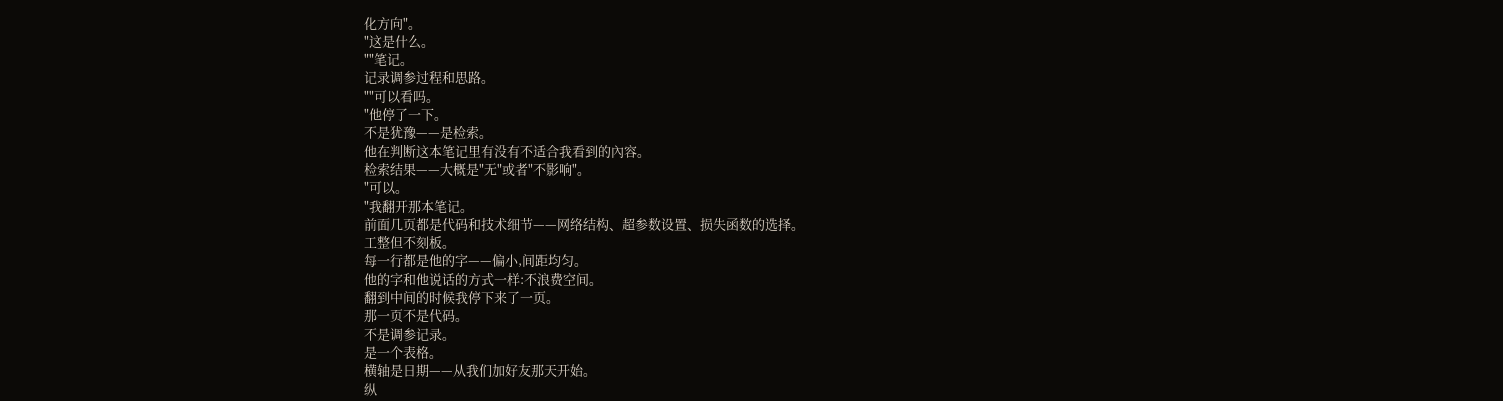化方向"。
"这是什么。
""笔记。
记录调参过程和思路。
""可以看吗。
"他停了一下。
不是犹豫——是检索。
他在判断这本笔记里有没有不适合我看到的內容。
检索结果——大概是"无"或者"不影响"。
"可以。
"我翻开那本笔记。
前面几页都是代码和技术细节——网络结构、超参数设置、损失函数的选择。
工整但不刻板。
每一行都是他的字——偏小,间距均匀。
他的字和他说话的方式一样:不浪费空间。
翻到中间的时候我停下来了一页。
那一页不是代码。
不是调参记录。
是一个表格。
横轴是日期——从我们加好友那天开始。
纵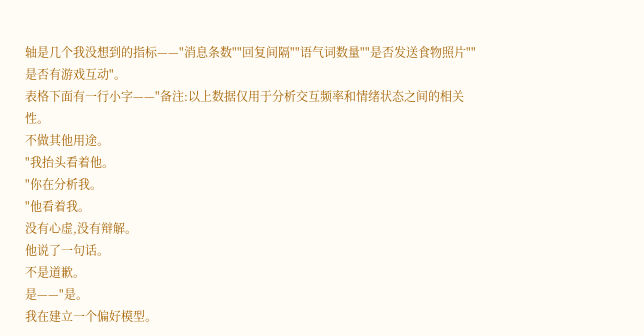轴是几个我没想到的指标——"消息条数""回复间隔""语气词数量""是否发送食物照片""是否有游戏互动"。
表格下面有一行小字——"备注:以上数据仅用于分析交互频率和情绪状态之间的相关性。
不做其他用途。
"我抬头看着他。
"你在分析我。
"他看着我。
没有心虚,没有辩解。
他说了一句话。
不是道歉。
是——"是。
我在建立一个偏好模型。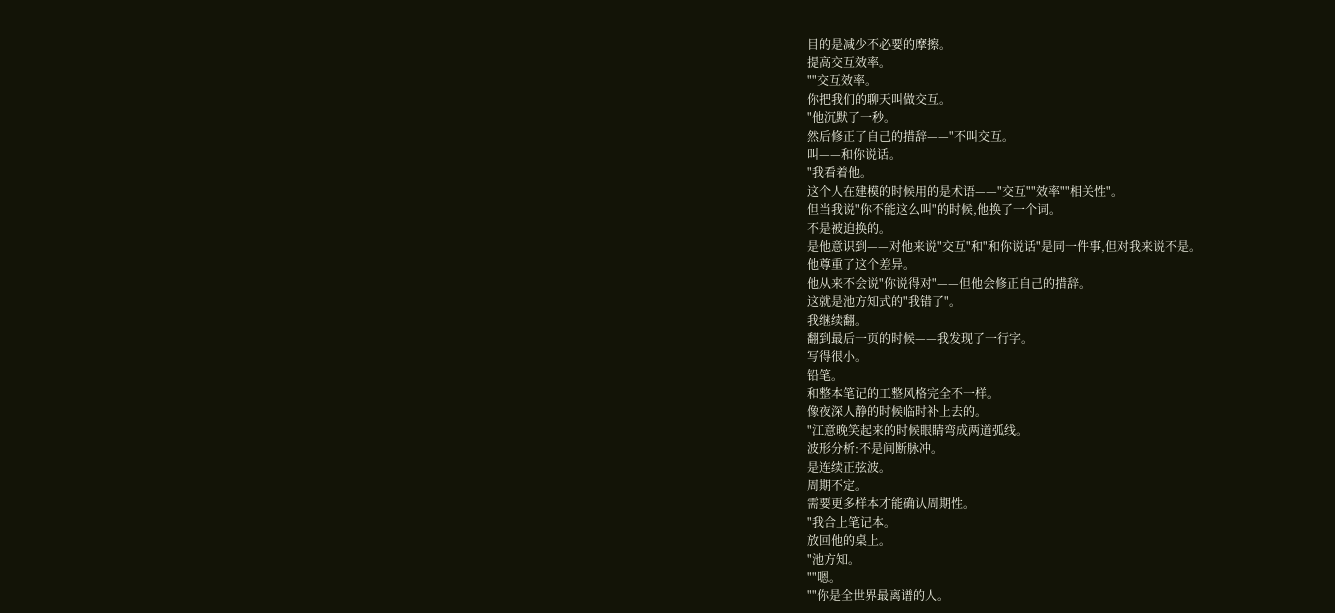目的是减少不必要的摩擦。
提高交互效率。
""交互效率。
你把我们的聊天叫做交互。
"他沉默了一秒。
然后修正了自己的措辞——"不叫交互。
叫——和你说话。
"我看着他。
这个人在建模的时候用的是术语——"交互""效率""相关性"。
但当我说"你不能这么叫"的时候,他换了一个词。
不是被迫换的。
是他意识到——对他来说"交互"和"和你说话"是同一件事,但对我来说不是。
他尊重了这个差异。
他从来不会说"你说得对"——但他会修正自己的措辞。
这就是池方知式的"我错了"。
我继续翻。
翻到最后一页的时候——我发现了一行字。
写得很小。
铅笔。
和整本笔记的工整风格完全不一样。
像夜深人静的时候临时补上去的。
"江意晚笑起来的时候眼睛弯成两道弧线。
波形分析:不是间断脉冲。
是连续正弦波。
周期不定。
需要更多样本才能确认周期性。
"我合上笔记本。
放回他的桌上。
"池方知。
""嗯。
""你是全世界最离谱的人。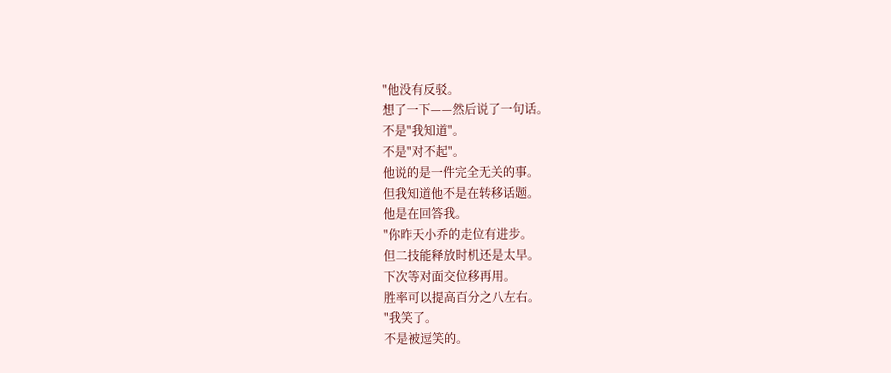"他没有反驳。
想了一下——然后说了一句话。
不是"我知道"。
不是"对不起"。
他说的是一件完全无关的事。
但我知道他不是在转移话题。
他是在回答我。
"你昨天小乔的走位有进步。
但二技能释放时机还是太早。
下次等对面交位移再用。
胜率可以提高百分之八左右。
"我笑了。
不是被逗笑的。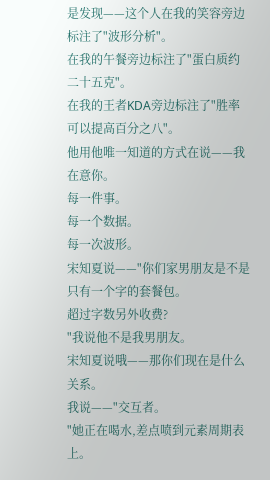是发现——这个人在我的笑容旁边标注了"波形分析"。
在我的午餐旁边标注了"蛋白质约二十五克"。
在我的王者KDA旁边标注了"胜率可以提高百分之八"。
他用他唯一知道的方式在说——我在意你。
每一件事。
每一个数据。
每一次波形。
宋知夏说——"你们家男朋友是不是只有一个字的套餐包。
超过字数另外收费?
"我说他不是我男朋友。
宋知夏说哦——那你们现在是什么关系。
我说——"交互者。
"她正在喝水,差点喷到元素周期表上。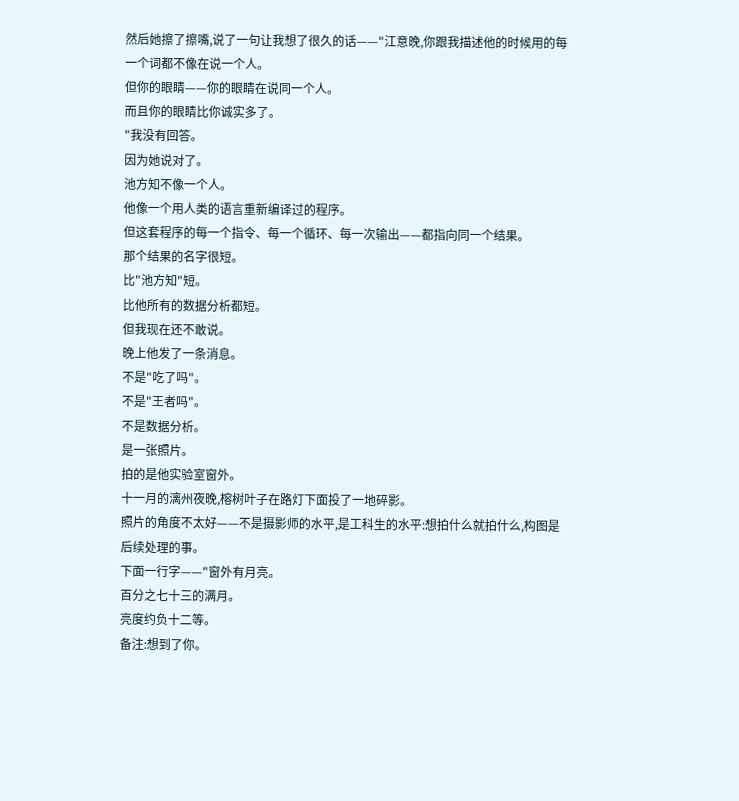然后她擦了擦嘴,说了一句让我想了很久的话——"江意晚,你跟我描述他的时候用的每一个词都不像在说一个人。
但你的眼睛——你的眼睛在说同一个人。
而且你的眼睛比你诚实多了。
"我没有回答。
因为她说对了。
池方知不像一个人。
他像一个用人类的语言重新编译过的程序。
但这套程序的每一个指令、每一个循环、每一次输出——都指向同一个结果。
那个结果的名字很短。
比"池方知"短。
比他所有的数据分析都短。
但我现在还不敢说。
晚上他发了一条消息。
不是"吃了吗"。
不是"王者吗"。
不是数据分析。
是一张照片。
拍的是他实验室窗外。
十一月的漓州夜晚,榕树叶子在路灯下面投了一地碎影。
照片的角度不太好——不是摄影师的水平,是工科生的水平:想拍什么就拍什么,构图是后续处理的事。
下面一行字——"窗外有月亮。
百分之七十三的满月。
亮度约负十二等。
备注:想到了你。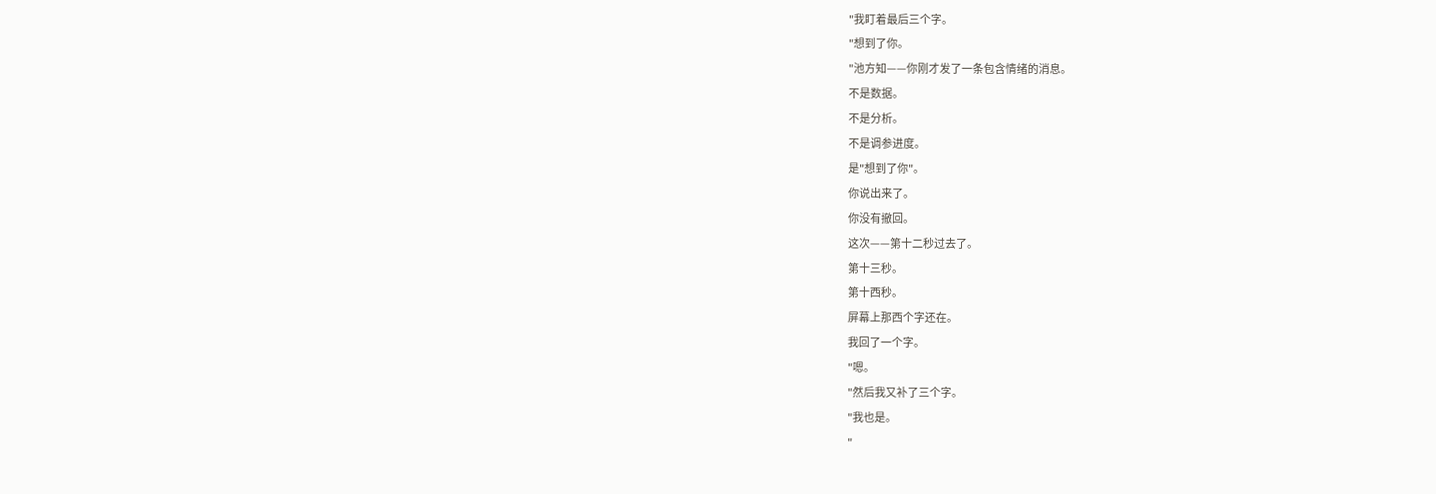"我盯着最后三个字。
"想到了你。
"池方知——你刚才发了一条包含情绪的消息。
不是数据。
不是分析。
不是调参进度。
是"想到了你"。
你说出来了。
你没有撤回。
这次——第十二秒过去了。
第十三秒。
第十西秒。
屏幕上那西个字还在。
我回了一个字。
"嗯。
"然后我又补了三个字。
"我也是。
"